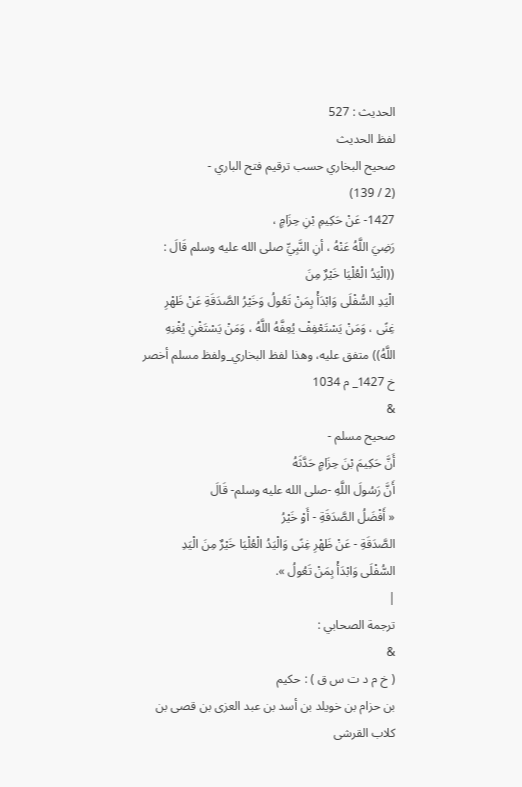الحديث : 527
لفظ الحديث
صحيح البخاري حسب ترقيم فتح الباري -
(2 / 139)
1427- عَنْ حَكِيمِ بْنِ حِزَامٍ ،
رَضِيَ اللَّهُ عَنْهُ ، أنِ النَّبِيِّ صلى الله عليه وسلم قَالَ :
((الْيَدُ الْعُلْيَا خَيْرٌ مِنَ
الْيَدِ السُّفْلَى وَابْدَأْ بِمَنْ تَعُولُ وَخَيْرُ الصَّدَقَةِ عَنْ ظَهْرِ
غِنًى ، وَمَنْ يَسْتَعْفِفْ يُعِفَّهُ اللَّهُ ، وَمَنْ يَسْتَغْنِ يُغْنِهِ
اللَّهُ)) متفق عليه، وهذا لفظ البخاري_ولفظ مسلم أخصر
خ 1427_ م 1034
&
صحيح مسلم -
أَنَّ حَكِيمَ بْنَ حِزَامٍ حَدَّثَهُ
أَنَّ رَسُولَ اللَّهِ -صلى الله عليه وسلم- قَالَ
« أَفْضَلُ الصَّدَقَةِ - أَوْ خَيْرُ
الصَّدَقَةِ - عَنْ ظَهْرِ غِنًى وَالْيَدُ الْعُلْيَا خَيْرٌ مِنَ الْيَدِ
السُّفْلَى وَابْدَأْ بِمَنْ تَعُولُ ».
|
ترجمة الصحابي :
&
( خ م د ت س ق ) : حكيم
بن حزام بن خويلد بن أسد بن عبد العزى بن قصى بن كلاب القرشى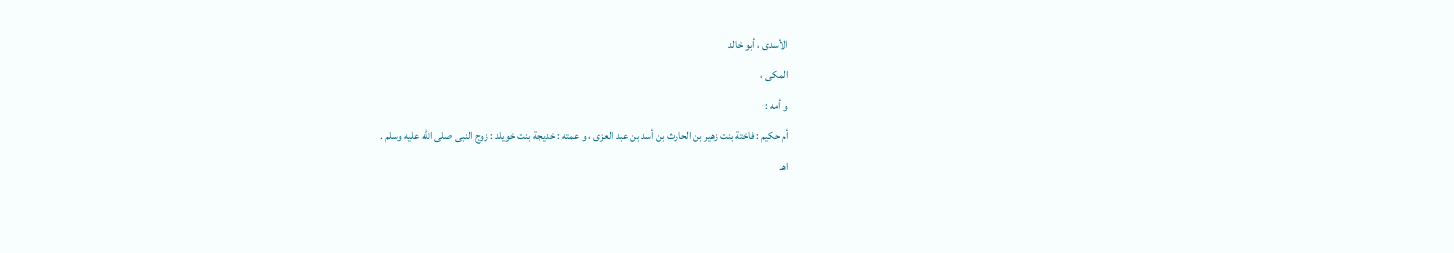الأسدى ، أبو خالد
المكى ،
و أمه :
أم حكيم : فاختة بنت زهير بن الحارث بن أسد بن عبد العزى ، و عمته : خديجة بنت خويلد : زوج النبى صلى الله عليه وسلم .
اهـ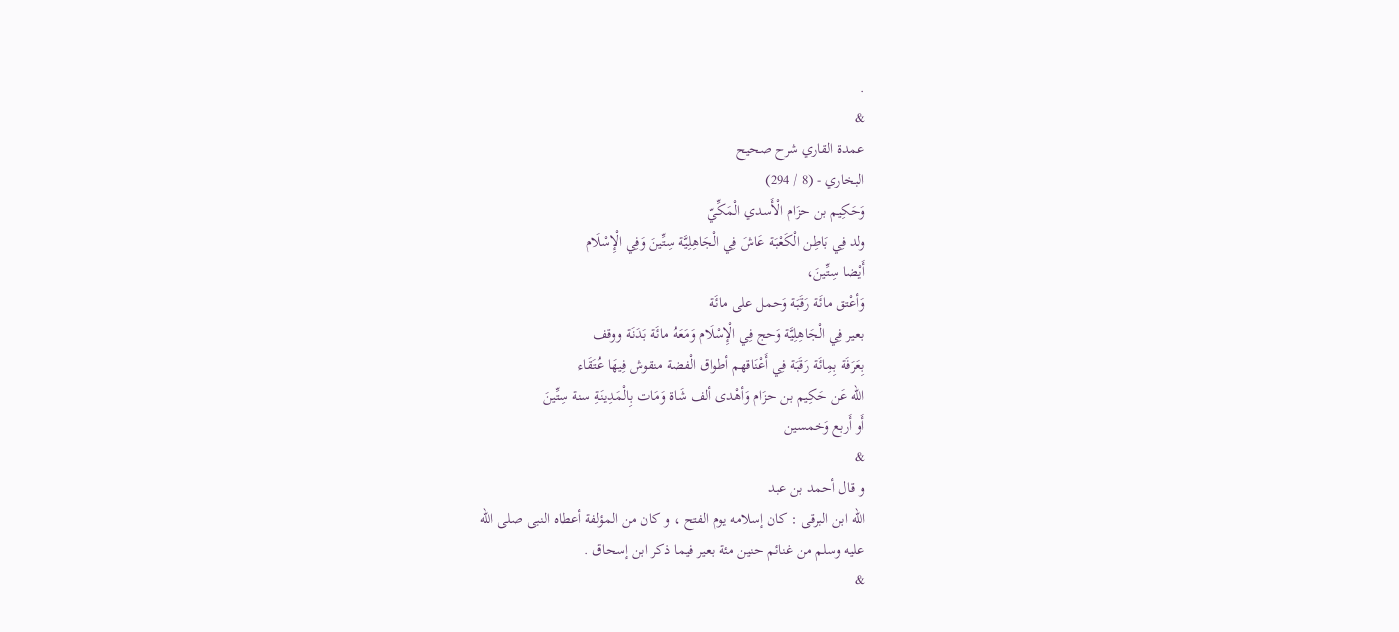.
&
عمدة القاري شرح صحيح
البخاري - (8 / 294)
وَحَكِيم بن حزَام الْأَسدي الْمَكِّيّ
ولد فِي بَاطِن الْكَعْبَة عَاشَ فِي الْجَاهِلِيَّة سِتِّينَ وَفِي الْإِسْلَام
أَيْضا سِتِّينَ،
وَأعْتق مائَة رَقَبَة وَحمل على مائَة
بعير فِي الْجَاهِلِيَّة وَحج فِي الْإِسْلَام وَمَعَهُ مائَة بَدَنَة ووقف
بِعَرَفَة بِمِائَة رَقَبَة فِي أَعْنَاقهم أطواق الْفضة منقوش فِيهَا عُتَقَاء
الله عَن حَكِيم بن حزَام وَأهْدى ألف شَاة وَمَات بِالْمَدِينَةِ سنة سِتِّينَ
أَو أَربع وَخمسين
&
و قال أحمد بن عبد
الله ابن البرقى : كان إسلامه يوم الفتح ، و كان من المؤلفة أعطاه النبى صلى الله
عليه وسلم من غنائم حنين مئة بعير فيما ذكر ابن إسحاق .
&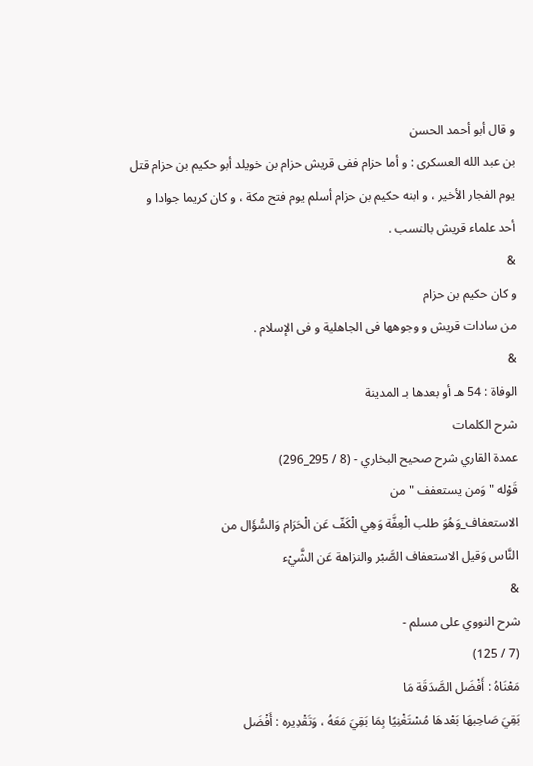و قال أبو أحمد الحسن
بن عبد الله العسكرى : و أما حزام ففى قريش حزام بن خويلد أبو حكيم بن حزام قتل
يوم الفجار الأخير ، و ابنه حكيم بن حزام أسلم يوم فتح مكة ، و كان كريما جوادا و
أحد علماء قريش بالنسب .
&
و كان حكيم بن حزام
من سادات قريش و وجوهها فى الجاهلية و فى الإسلام .
&
الوفاة : 54 هـ أو بعدها بـ المدينة
شرح الكلمات
عمدة القاري شرح صحيح البخاري - (8 / 295_296)
قَوْله " وَمن يستعفف " من
الاستعفاف_وَهُوَ طلب الْعِفَّة وَهِي الْكَفّ عَن الْحَرَام وَالسُّؤَال من
النَّاس وَقيل الاستعفاف الصَّبْر والنزاهة عَن الشَّيْء
&
شرح النووي على مسلم -
(7 / 125)
مَعْنَاهُ : أَفْضَل الصَّدَقَة مَا
بَقِيَ صَاحِبهَا بَعْدهَا مُسْتَغْنِيًا بِمَا بَقِيَ مَعَهُ ، وَتَقْدِيره : أَفْضَل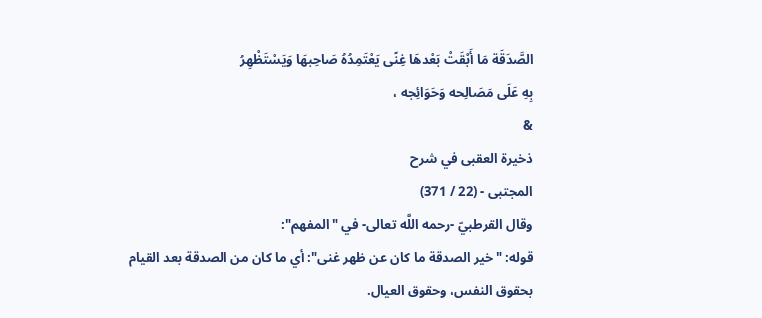الصَّدَقَة مَا أَبْقَتْ بَعْدهَا غِنًى يَعْتَمِدُهُ صَاحِبهَا وَيَسْتَظْهِرُ
بِهِ عَلَى مَصَالِحه وَحَوَائِجه ،
&
ذخيرة العقبى في شرح
المجتبى - (22 / 371)
وقال القرطبيّ -رحمه اللَّه تعالى- في "المفهم":
قوله: "خير الصدقة ما كان عن ظهر غنى": أي ما كان من الصدقة بعد القيام
بحقوق النفس، وحقوق العيال.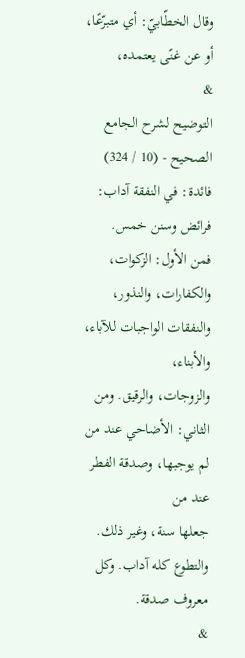وقال الخطّابيّ: أي متبرّعًا، أو عن غنًى يعتمده،
&
التوضيح لشرح الجامع
الصحيح - (10 / 324)
فائدة: في النفقة آداب: فرائض وسنن خمس.
فمن الأول: الزكوات، والكفارات، والنذور، والنفقات الواجبات للآباء، والأبناء،
والزوجات، والرقيق. ومن الثاني: الأضاحي عند من لم يوجبها، وصدقة الفطر عند من
جعلها سنة، وغير ذلك. والتطوع كله آداب. وكل معروف صدقة.
&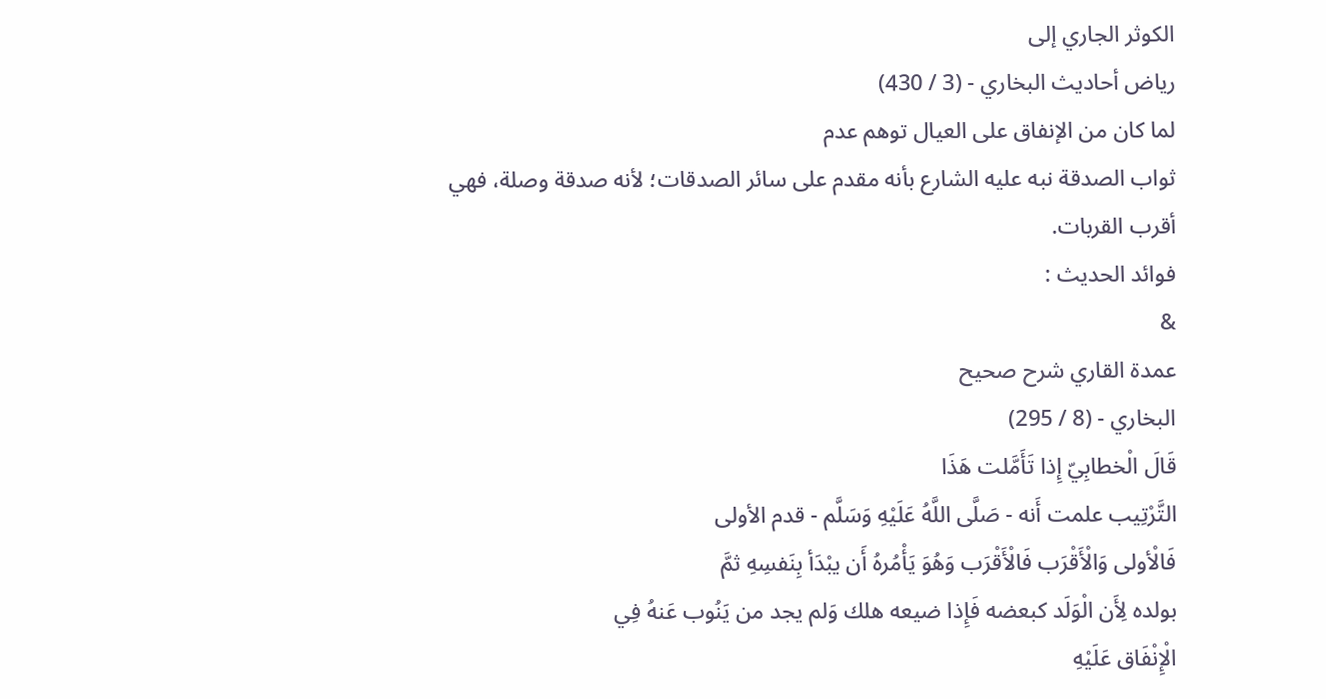الكوثر الجاري إلى
رياض أحاديث البخاري - (3 / 430)
لما كان من الإنفاق على العيال توهم عدم
ثواب الصدقة نبه عليه الشارع بأنه مقدم على سائر الصدقات؛ لأنه صدقة وصلة، فهي
أقرب القربات.
فوائد الحديث :
&
عمدة القاري شرح صحيح
البخاري - (8 / 295)
قَالَ الْخطابِيّ إِذا تَأَمَّلت هَذَا
التَّرْتِيب علمت أَنه - صَلَّى اللَّهُ عَلَيْهِ وَسَلَّم - قدم الأولى
فَالْأولى وَالْأَقْرَب فَالْأَقْرَب وَهُوَ يَأْمُرهُ أَن يبْدَأ بِنَفسِهِ ثمَّ
بولده لِأَن الْوَلَد كبعضه فَإِذا ضيعه هلك وَلم يجد من يَنُوب عَنهُ فِي
الْإِنْفَاق عَلَيْهِ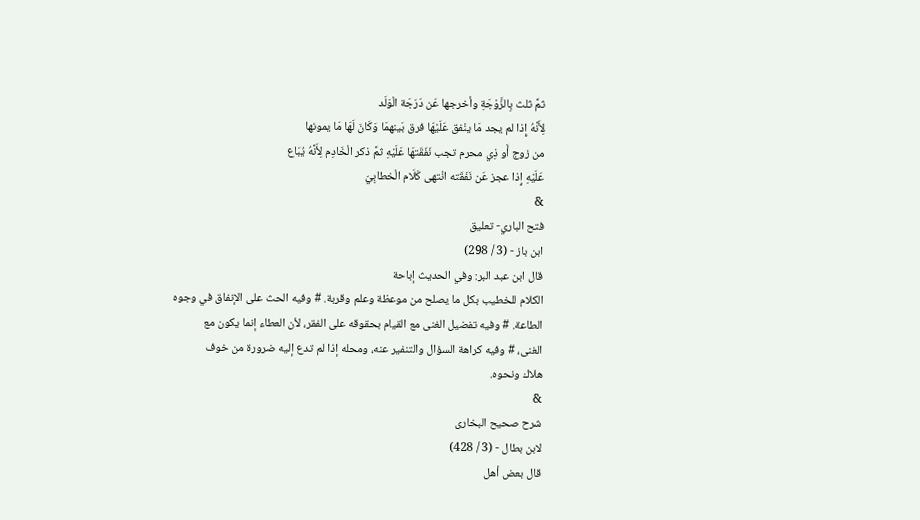ثمَّ ثلث بِالزَّوْجَةِ وأخرجها عَن دَرَجَة الْوَلَد
لِأَنَّهُ إِذا لم يجد مَا ينْفق عَلَيْهَا فرق بَينهمَا وَكَانَ لَهَا مَا يمونها
من زوج أَو ذِي محرم تجب نَفَقَتهَا عَلَيْهِ ثمَّ ذكر الْخَادِم لِأَنَّهُ يُبَاع
عَلَيْهِ إِذا عجز عَن نَفَقَته انْتهى كَلَام الْخطابِيّ
&
فتح الباري- تعليق
ابن باز - (3 / 298)
قال ابن عبد البر: وفي الحديث إباحة
الكلام للخطيب بكل ما يصلح من موعظة وعلم وقربة. # وفيه الحث على الإنفاق في وجوه
الطاعة. # وفيه تفضيل الغنى مع القيام بحقوقه على الفقر، لأن العطاء إنما يكون مع
الغنى، # وفيه كراهة السؤال والتنفير عنه، ومحله إذا لم تدع إليه ضرورة من خوف
هلاك ونحوه.
&
شرح صحيح البخارى
لابن بطال - (3 / 428)
قال بعض أهل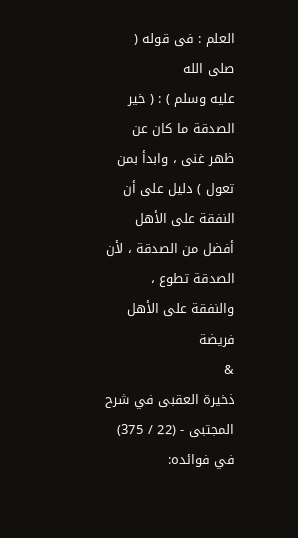العلم : فى قوله ( صلى الله
عليه وسلم ) : ( خير الصدقة ما كان عن ظهر غنى ، وابدأ بمن تعول ) دليل على أن
النفقة على الأهل أفضل من الصدقة ، لأن الصدقة تطوع ، والنفقة على الأهل فريضة
&
ذخيرة العقبى في شرح
المجتبى - (22 / 375)
في فوائده: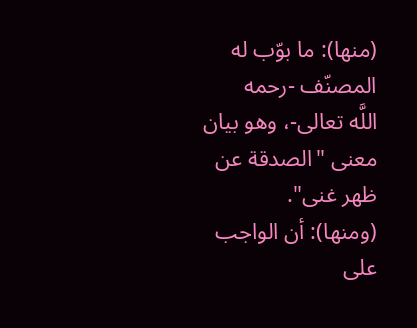(منها): ما بوّب له المصنّف -رحمه
اللَّه تعالى-، وهو بيان معنى "الصدقة عن ظهر غنى".
(ومنها): أن الواجب على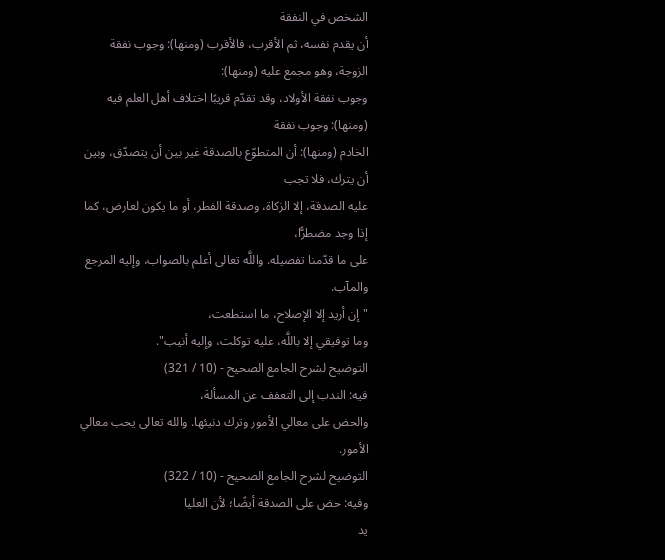الشخص في النفقة
أن يقدم نفسه، ثم الأقرب، فالأقرب (ومنها): وجوب نفقة الزوجة، وهو مجمع عليه (ومنها):
وجوب نفقة الأولاد، وقد تقدّم قريبًا اختلاف أهل العلم فيه (ومنها): وجوب نفقة
الخادم (ومنها): أن المتطوّع بالصدقة غير بين أن يتصدّق، وبين أن يترك، فلا تجب
عليه الصدقة، إلا الزكاة، وصدقة الفطر، أو ما يكون لعارض، كما إذا وجد مضطرًّا،
على ما قدّمنا تفصيله. واللَّه تعالى أعلم بالصواب، وإليه المرجع والمآب.
"إن أريد إلا الإصلاح، ما استطعت،
وما توفيقي إلا باللَّه، عليه توكلت، وإليه أنيب".
التوضيح لشرح الجامع الصحيح - (10 / 321)
فيه: الندب إلى التعفف عن المسألة،
والحض على معالي الأمور وترك دنيئها. والله تعالى يحب معالي الأمور.
التوضيح لشرح الجامع الصحيح - (10 / 322)
وفيه: حض على الصدقة أيضًا؛ لأن العليا
يد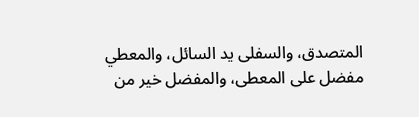المتصدق، والسفلى يد السائل، والمعطي مفضل على المعطى، والمفضل خير من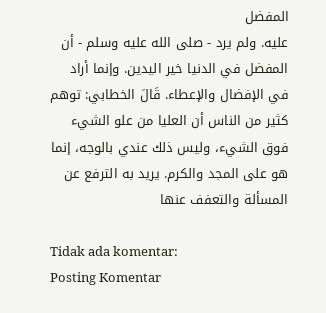المفضل
عليه. ولم يرد - صلى الله عليه وسلم - أن المفضل في الدنيا خير اليدين. وإنما أراد
في الإفضال والإعطاء. قَالَ الخطابي: توهم كثير من الناس أن العليا من علو الشيء
فوق الشيء، وليس ذلك عندي بالوجه، إنما هو على المجد والكرم. يريد به الترفع عن
المسألة والتعفف عنها

Tidak ada komentar:
Posting Komentar